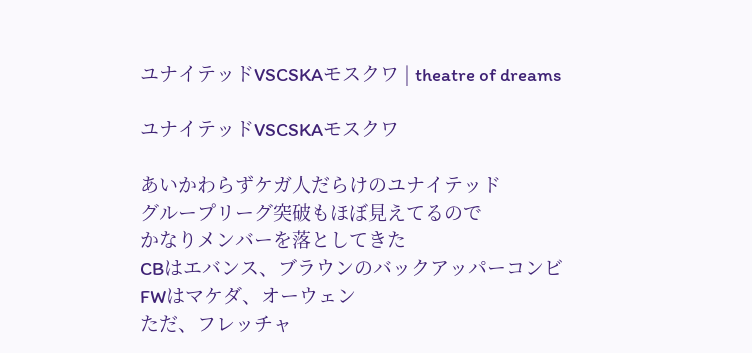ユナイテッドVSCSKAモスクワ | theatre of dreams

ユナイテッドVSCSKAモスクワ

あいかわらずケガ人だらけのユナイテッド
グループリーグ突破もほぼ見えてるので
かなりメンバーを落としてきた
CBはエバンス、ブラウンのバックアッパーコンビ
FWはマケダ、オーウェン
ただ、フレッチャ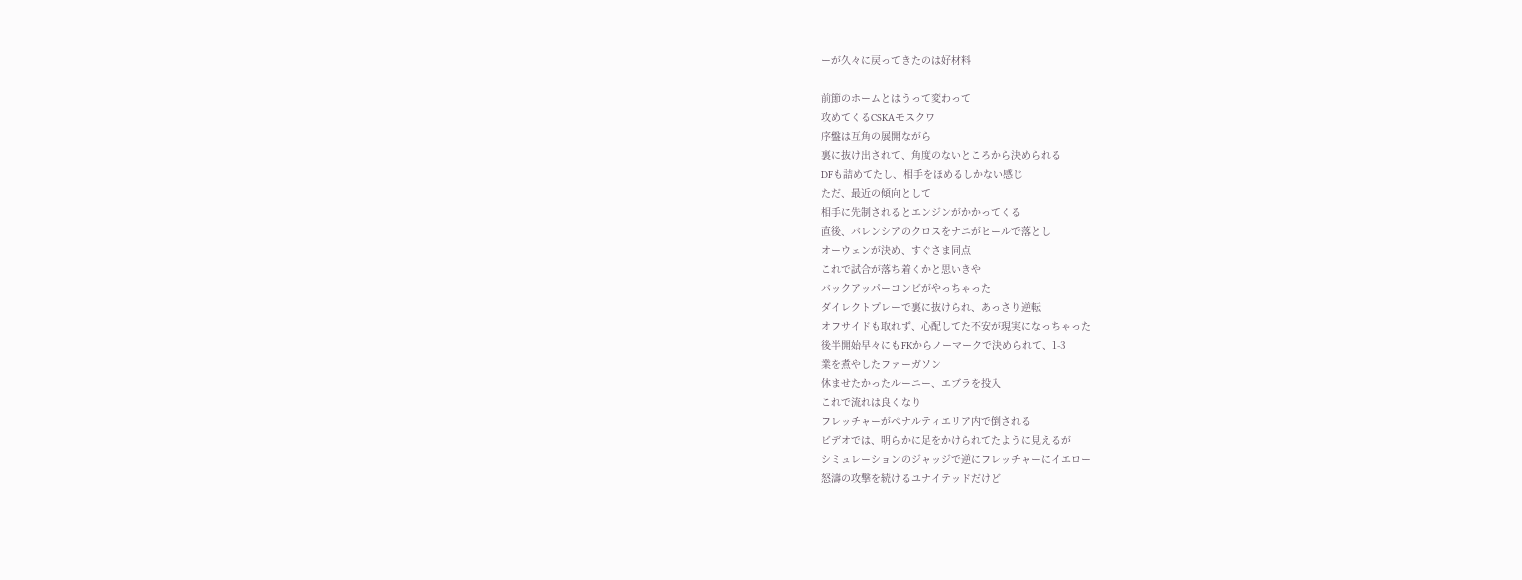ーが久々に戻ってきたのは好材料

前節のホームとはうって変わって
攻めてくるCSKAモスクワ
序盤は互角の展開ながら
裏に抜け出されて、角度のないところから決められる
DFも詰めてたし、相手をほめるしかない感じ
ただ、最近の傾向として
相手に先制されるとエンジンがかかってくる
直後、バレンシアのクロスをナニがヒールで落とし
オーウェンが決め、すぐさま同点
これで試合が落ち着くかと思いきや
バックアッパーコンビがやっちゃった
ダイレクトプレーで裏に抜けられ、あっさり逆転
オフサイドも取れず、心配してた不安が現実になっちゃった
後半開始早々にもFKからノーマークで決められて、1-3
業を煮やしたファーガソン
休ませたかったルーニー、エブラを投入
これで流れは良くなり
フレッチャーがペナルティエリア内で倒される
ビデオでは、明らかに足をかけられてたように見えるが
シミュレーションのジャッジで逆にフレッチャーにイエロー
怒濤の攻撃を続けるユナイテッドだけど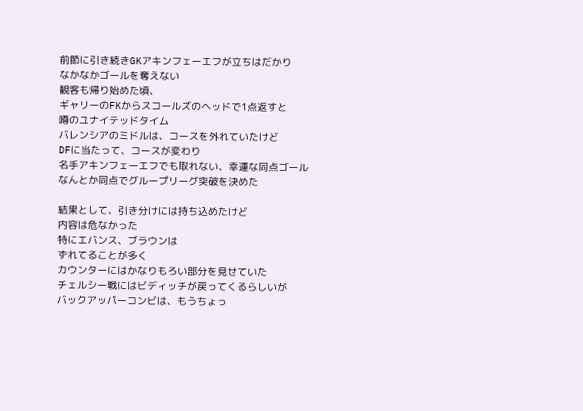前節に引き続きGKアキンフェーエフが立ちはだかり
なかなかゴールを奪えない
観客も帰り始めた頃、
ギャリーのFKからスコールズのヘッドで1点返すと
噂のユナイテッドタイム
バレンシアのミドルは、コースを外れていたけど
DFに当たって、コースが変わり
名手アキンフェーエフでも取れない、幸運な同点ゴール
なんとか同点でグループリーグ突破を決めた

結果として、引き分けには持ち込めたけど
内容は危なかった
特にエバンス、ブラウンは
ずれてることが多く
カウンターにはかなりもろい部分を見せていた
チェルシー戦にはビディッチが戻ってくるらしいが
バックアッパーコンビは、もうちょっ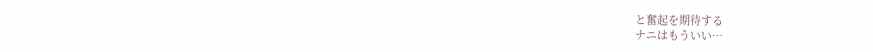と奮起を期待する
ナニはもういい…